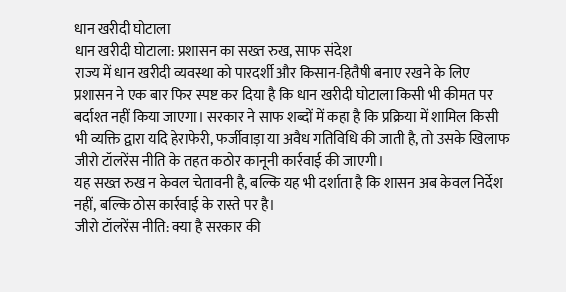धान खरीदी घोटाला
धान खरीदी घोटाला: प्रशासन का सख्त रुख, साफ संदेश
राज्य में धान खरीदी व्यवस्था को पारदर्शी और किसान-हितैषी बनाए रखने के लिए प्रशासन ने एक बार फिर स्पष्ट कर दिया है कि धान खरीदी घोटाला किसी भी कीमत पर बर्दाश्त नहीं किया जाएगा। सरकार ने साफ शब्दों में कहा है कि प्रक्रिया में शामिल किसी भी व्यक्ति द्वारा यदि हेराफेरी, फर्जीवाड़ा या अवैध गतिविधि की जाती है, तो उसके खिलाफ जीरो टॉलरेंस नीति के तहत कठोर कानूनी कार्रवाई की जाएगी।
यह सख्त रुख न केवल चेतावनी है, बल्कि यह भी दर्शाता है कि शासन अब केवल निर्देश नहीं, बल्कि ठोस कार्रवाई के रास्ते पर है।
जीरो टॉलरेंस नीति: क्या है सरकार की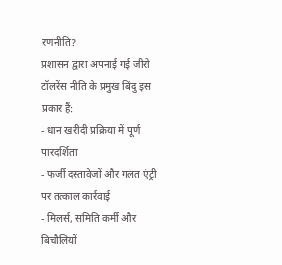रणनीति?
प्रशासन द्वारा अपनाई गई जीरो टॉलरेंस नीति के प्रमुख बिंदु इस प्रकार हैं:
- धान खरीदी प्रक्रिया में पूर्ण पारदर्शिता
- फर्जी दस्तावेजों और गलत एंट्री पर तत्काल कार्रवाई
- मिलर्स, समिति कर्मी और बिचौलियों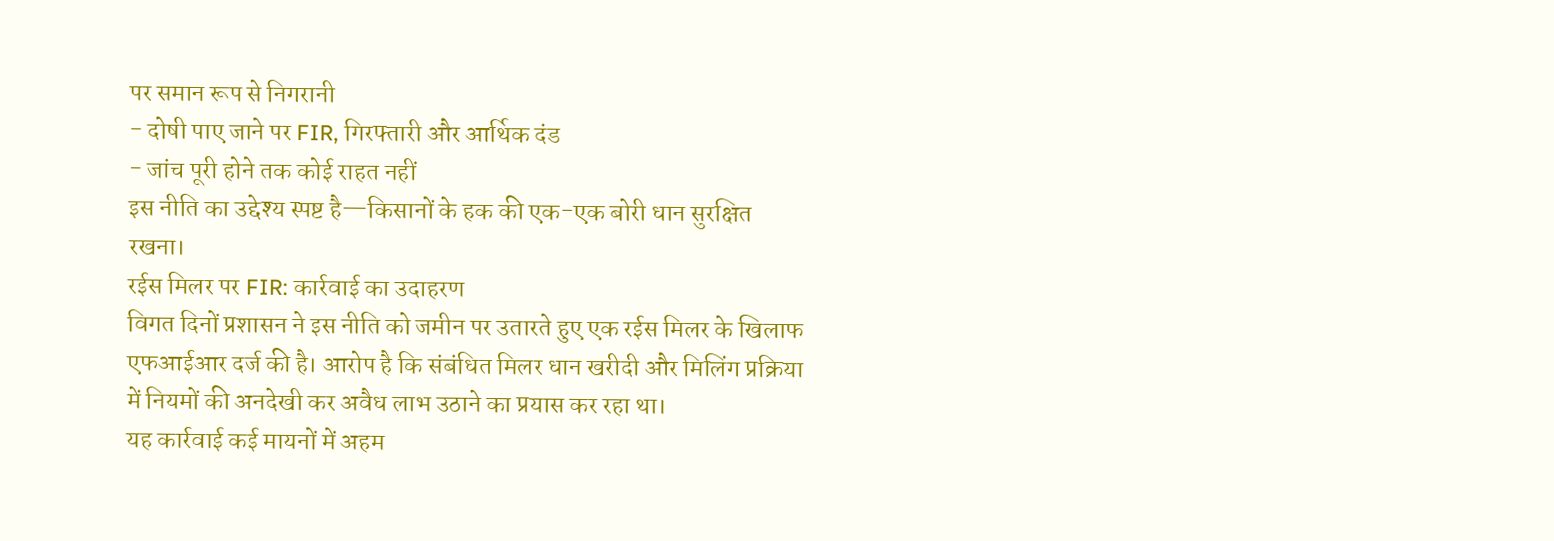पर समान रूप से निगरानी
- दोषी पाए जाने पर FIR, गिरफ्तारी और आर्थिक दंड
- जांच पूरी होने तक कोई राहत नहीं
इस नीति का उद्देश्य स्पष्ट है—किसानों के हक की एक-एक बोरी धान सुरक्षित रखना।
रईस मिलर पर FIR: कार्रवाई का उदाहरण
विगत दिनों प्रशासन ने इस नीति को जमीन पर उतारते हुए एक रईस मिलर के खिलाफ एफआईआर दर्ज की है। आरोप है कि संबंधित मिलर धान खरीदी और मिलिंग प्रक्रिया में नियमों की अनदेखी कर अवैध लाभ उठाने का प्रयास कर रहा था।
यह कार्रवाई कई मायनों में अहम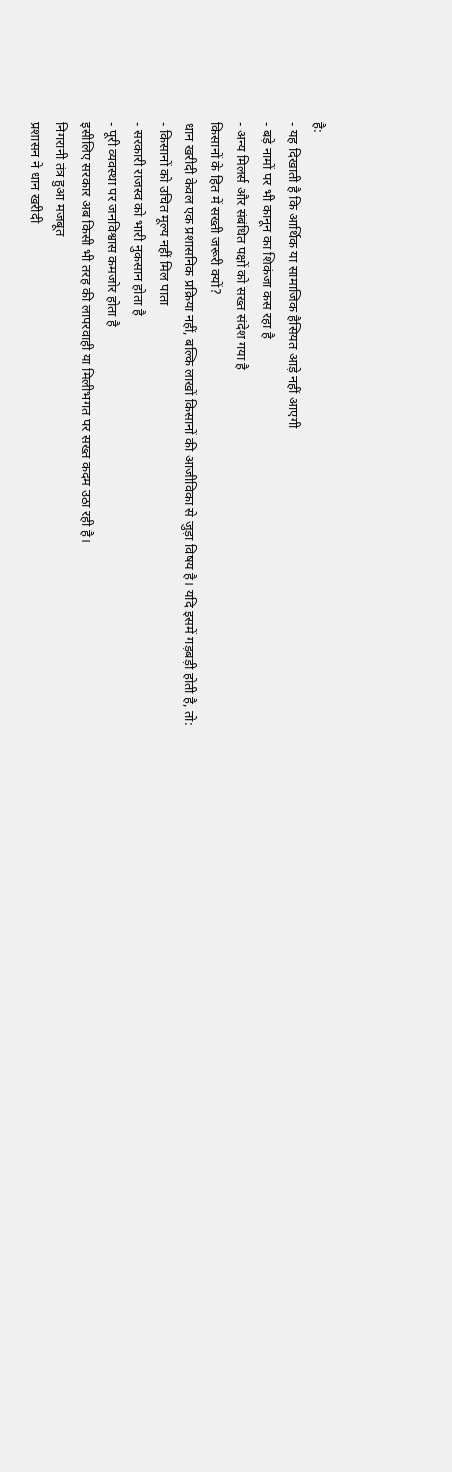है:
- यह दिखाती है कि आर्थिक या सामाजिक हैसियत आड़े नहीं आएगी
- बड़े नामों पर भी कानून का शिकंजा कस रहा है
- अन्य मिलर्स और संबंधित पक्षों को सख्त संदेश गया है
किसानों के हित में सख्ती जरूरी क्यों?
धान खरीदी केवल एक प्रशासनिक प्रक्रिया नहीं, बल्कि लाखों किसानों की आजीविका से जुड़ा विषय है। यदि इसमें गड़बड़ी होती है, तो:
- किसानों को उचित मूल्य नहीं मिल पाता
- सरकारी राजस्व को भारी नुकसान होता है
- पूरी व्यवस्था पर जनविश्वास कमजोर होता है
इसीलिए सरकार अब किसी भी तरह की लापरवाही या मिलीभगत पर सख्त कदम उठा रही है।
निगरानी तंत्र हुआ मजबूत
प्रशासन ने धान खरीदी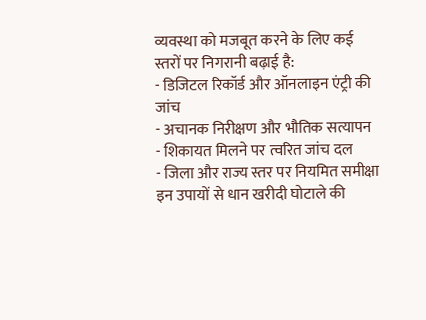व्यवस्था को मजबूत करने के लिए कई स्तरों पर निगरानी बढ़ाई है:
- डिजिटल रिकॉर्ड और ऑनलाइन एंट्री की जांच
- अचानक निरीक्षण और भौतिक सत्यापन
- शिकायत मिलने पर त्वरित जांच दल
- जिला और राज्य स्तर पर नियमित समीक्षा
इन उपायों से धान खरीदी घोटाले की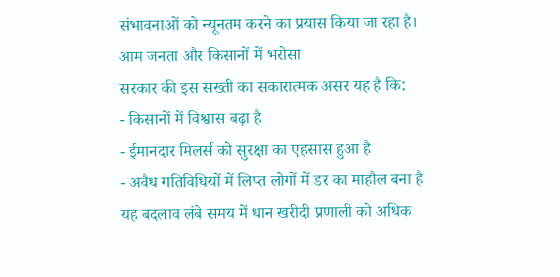संभावनाओं को न्यूनतम करने का प्रयास किया जा रहा है।
आम जनता और किसानों में भरोसा
सरकार की इस सख्ती का सकारात्मक असर यह है कि:
- किसानों में विश्वास बढ़ा है
- ईमानदार मिलर्स को सुरक्षा का एहसास हुआ है
- अवैध गतिविधियों में लिप्त लोगों में डर का माहौल बना है
यह बदलाव लंबे समय में धान खरीदी प्रणाली को अधिक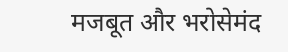मजबूत और भरोसेमंद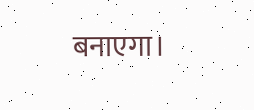बनाएगा।